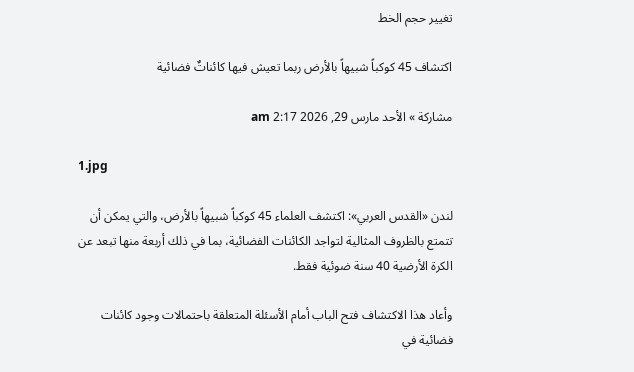تغيير حجم الخط

اكتشاف 45 كوكباً شبيهاً بالأرض ربما تعيش فيها كائناتٌ فضائية

مشاركة » الأحد مارس 29, 2026 2:17 am

1.jpg

لندن «القدس العربي»: اكتشف العلماء 45 كوكباً شبيهاً بالأرض، والتي يمكن أن تتمتع بالظروف المثالية لتواجد الكائنات الفضائية، بما في ذلك أربعة منها تبعد عن الكرة الأرضية 40 سنة ضوئية فقط.

وأعاد هذا الاكتشاف فتح الباب أمام الأسئلة المتعلقة باحتمالات وجود كائنات فضائية في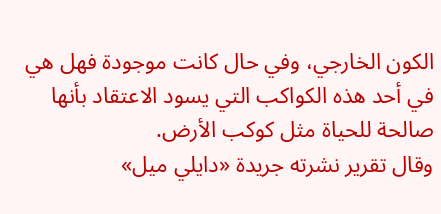الكون الخارجي، وفي حال كانت موجودة فهل هي في أحد هذه الكواكب التي يسود الاعتقاد بأنها صالحة للحياة مثل كوكب الأرض.
وقال تقرير نشرته جريدة «دايلي ميل»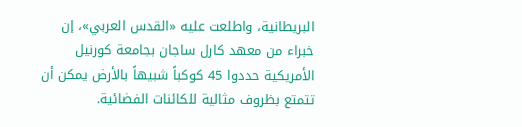البريطانية، واطلعت عليه «القدس العربي»، إن خبراء من معهد كارل ساجان بجامعة كورنيل الأمريكية حددوا 45 كوكباً شبيهاً بالأرض يمكن أن تتمتع بظروف مثالية للكائنات الفضائية.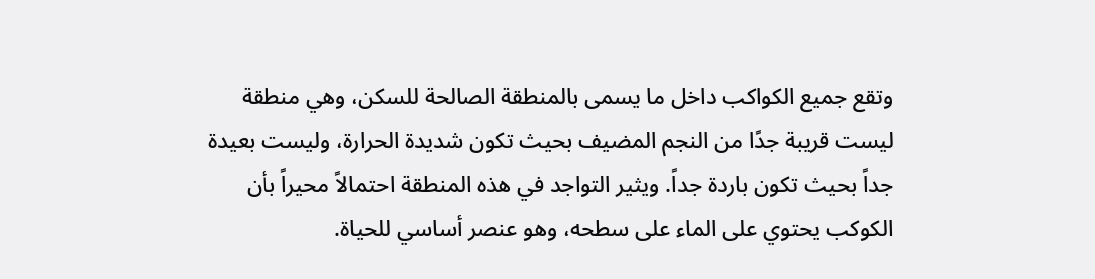وتقع جميع الكواكب داخل ما يسمى بالمنطقة الصالحة للسكن، وهي منطقة ليست قريبة جدًا من النجم المضيف بحيث تكون شديدة الحرارة، وليست بعيدة جداً بحيث تكون باردة جداً. ويثير التواجد في هذه المنطقة احتمالاً محيراً بأن الكوكب يحتوي على الماء على سطحه، وهو عنصر أساسي للحياة.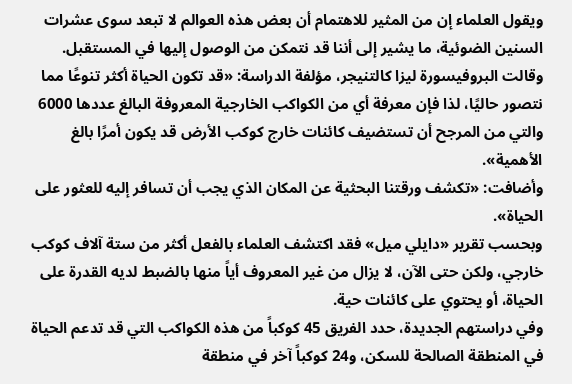ويقول العلماء إن من المثير للاهتمام أن بعض هذه العوالم لا تبعد سوى عشرات السنين الضوئية، ما يشير إلى أننا قد نتمكن من الوصول إليها في المستقبل.
وقالت البروفيسورة ليزا كالتنيجر، مؤلفة الدراسة: «قد تكون الحياة أكثر تنوعًا مما نتصور حاليًا، لذا فإن معرفة أي من الكواكب الخارجية المعروفة البالغ عددها 6000 والتي من المرجح أن تستضيف كائنات خارج كوكب الأرض قد يكون أمرًا بالغ الأهمية».
وأضافت: «تكشف ورقتنا البحثية عن المكان الذي يجب أن تسافر إليه للعثور على الحياة».
وبحسب تقرير «دايلي ميل» فقد اكتشف العلماء بالفعل أكثر من ستة آلاف كوكب خارجي، ولكن حتى الآن، لا يزال من غير المعروف أياً منها بالضبط لديه القدرة على الحياة، أو يحتوي على كائنات حية.
وفي دراستهم الجديدة، حدد الفريق 45 كوكباً من هذه الكواكب التي قد تدعم الحياة في المنطقة الصالحة للسكن، و24 كوكباً آخر في منطقة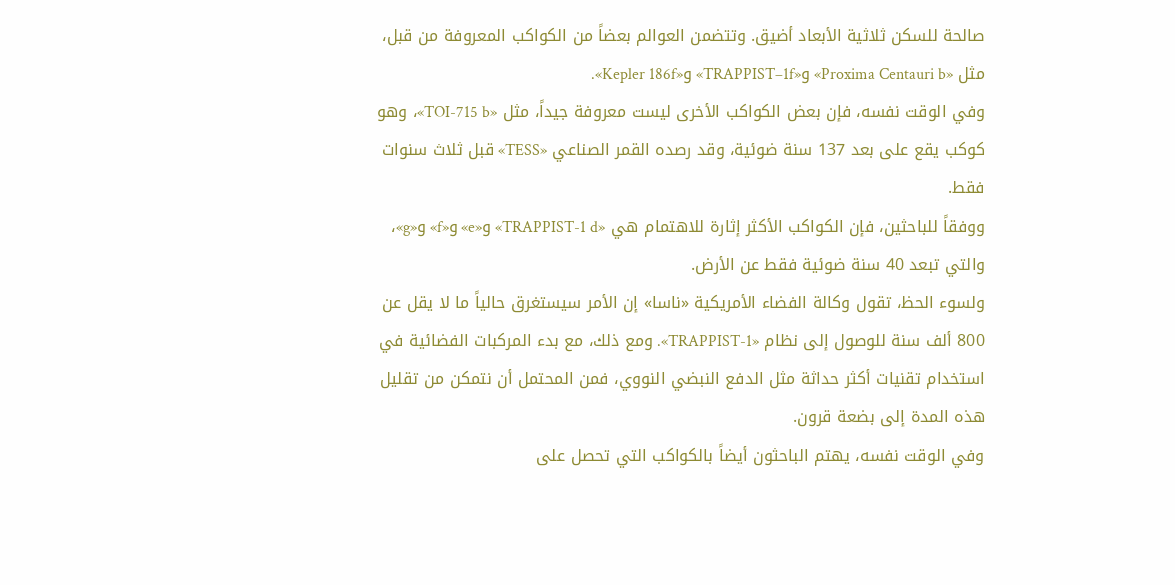صالحة للسكن ثلاثية الأبعاد أضيق. وتتضمن العوالم بعضاً من الكواكب المعروفة من قبل، مثل «Proxima Centauri b» و«TRAPPIST–1f» و«Kepler 186f».
وفي الوقت نفسه، فإن بعض الكواكب الأخرى ليست معروفة جيداً، مثل «TOI-715 b»، وهو كوكب يقع على بعد 137 سنة ضوئية، وقد رصده القمر الصناعي «TESS» قبل ثلاث سنوات فقط.
ووفقاً للباحثين، فإن الكواكب الأكثر إثارة للاهتمام هي «TRAPPIST-1 d» و«e» و«f» و«g»، والتي تبعد 40 سنة ضوئية فقط عن الأرض.
ولسوء الحظ، تقول وكالة الفضاء الأمريكية «ناسا» إن الأمر سيستغرق حالياً ما لا يقل عن 800 ألف سنة للوصول إلى نظام «TRAPPIST-1». ومع ذلك، مع بدء المركبات الفضائية في استخدام تقنيات أكثر حداثة مثل الدفع النبضي النووي، فمن المحتمل أن نتمكن من تقليل هذه المدة إلى بضعة قرون.
وفي الوقت نفسه، يهتم الباحثون أيضاً بالكواكب التي تحصل على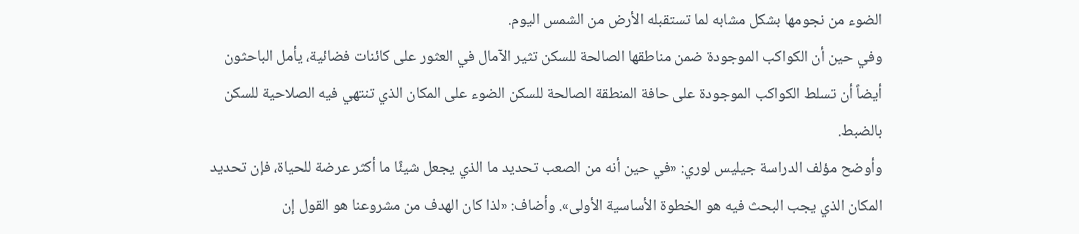الضوء من نجومها بشكل مشابه لما تستقبله الأرض من الشمس اليوم.
وفي حين أن الكواكب الموجودة ضمن مناطقها الصالحة للسكن تثير الآمال في العثور على كائنات فضائية، يأمل الباحثون أيضاً أن تسلط الكواكب الموجودة على حافة المنطقة الصالحة للسكن الضوء على المكان الذي تنتهي فيه الصلاحية للسكن بالضبط.
وأوضح مؤلف الدراسة جيليس لوري: «في حين أنه من الصعب تحديد ما الذي يجعل شيئًا ما أكثر عرضة للحياة، فإن تحديد المكان الذي يجب البحث فيه هو الخطوة الأساسية الأولى». وأضاف: «لذا كان الهدف من مشروعنا هو القول إن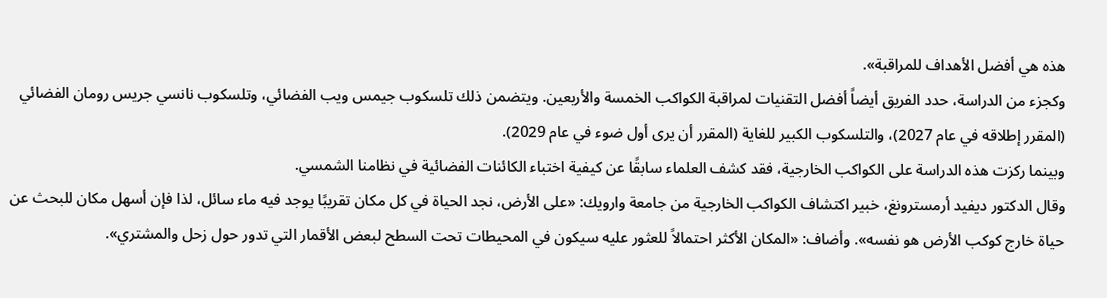هذه هي أفضل الأهداف للمراقبة».
وكجزء من الدراسة، حدد الفريق أيضاً أفضل التقنيات لمراقبة الكواكب الخمسة والأربعين. ويتضمن ذلك تلسكوب جيمس ويب الفضائي، وتلسكوب نانسي جريس رومان الفضائي (المقرر إطلاقه في عام 2027)، والتلسكوب الكبير للغاية (المقرر أن يرى أول ضوء في عام 2029).
وبينما ركزت هذه الدراسة على الكواكب الخارجية، فقد كشف العلماء سابقًا عن كيفية اختباء الكائنات الفضائية في نظامنا الشمسي.
وقال الدكتور ديفيد أرمسترونغ، خبير اكتشاف الكواكب الخارجية من جامعة وارويك: «على الأرض، نجد الحياة في كل مكان تقريبًا يوجد فيه ماء سائل، لذا فإن أسهل مكان للبحث عن حياة خارج كوكب الأرض هو نفسه». وأضاف: «المكان الأكثر احتمالاً للعثور عليه سيكون في المحيطات تحت السطح لبعض الأقمار التي تدور حول زحل والمشتري».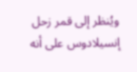ويُنظر إلى قمر زحل إنسيلادوس على أنه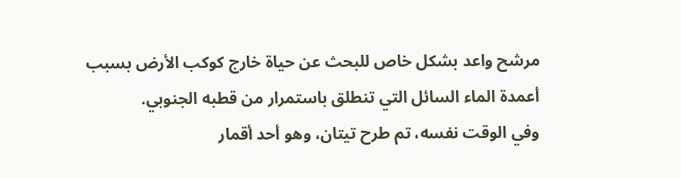مرشح واعد بشكل خاص للبحث عن حياة خارج كوكب الأرض بسبب أعمدة الماء السائل التي تنطلق باستمرار من قطبه الجنوبي.
وفي الوقت نفسه، تم طرح تيتان، وهو أحد أقمار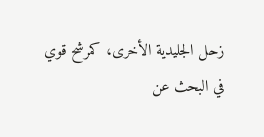زحل الجليدية الأخرى، كمرشح قوي في البحث عن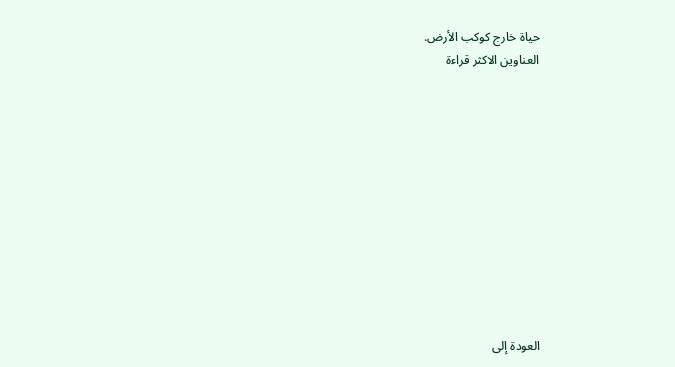حياة خارج كوكب الأرض.
العناوين الاكثر قراءة











العودة إلى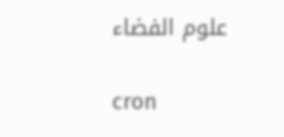علوم الفضاء

cron